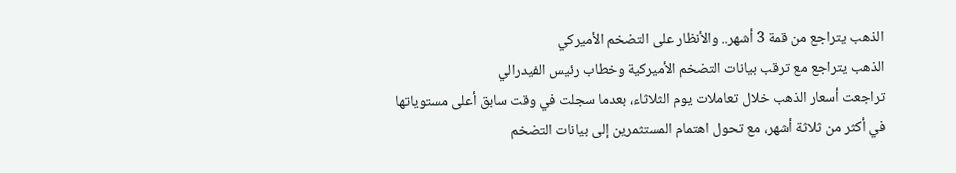الذهب يتراجع من قمة 3 أشهر.. والأنظار على التضخم الأميركي
الذهب يتراجع مع ترقب بيانات التضخم الأميركية وخطاب رئيس الفيدرالي
تراجعت أسعار الذهب خلال تعاملات يوم الثلاثاء، بعدما سجلت في وقت سابق أعلى مستوياتها في أكثر من ثلاثة أشهر، مع تحول اهتمام المستثمرين إلى بيانات التضخم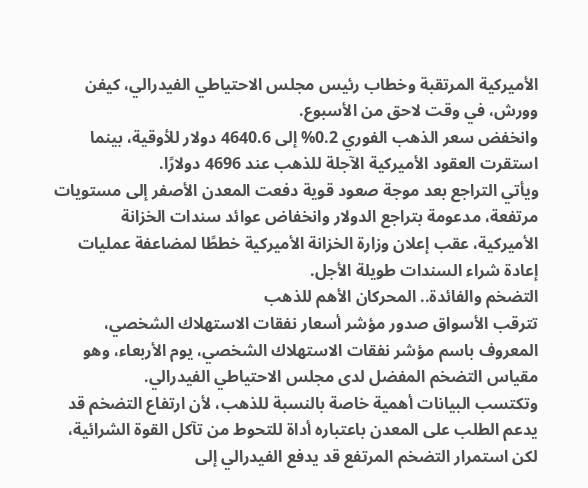الأميركية المرتقبة وخطاب رئيس مجلس الاحتياطي الفيدرالي، كيفن وورش، في وقت لاحق من الأسبوع.
وانخفض سعر الذهب الفوري 0.2% إلى 4640.6 دولار للأوقية، بينما استقرت العقود الأميركية الآجلة للذهب عند 4696 دولارًا.
ويأتي التراجع بعد موجة صعود قوية دفعت المعدن الأصفر إلى مستويات مرتفعة، مدعومة بتراجع الدولار وانخفاض عوائد سندات الخزانة الأميركية، عقب إعلان وزارة الخزانة الأميركية خططًا لمضاعفة عمليات إعادة شراء السندات طويلة الأجل.
التضخم والفائدة.. المحركان الأهم للذهب
تترقب الأسواق صدور مؤشر أسعار نفقات الاستهلاك الشخصي، المعروف باسم مؤشر نفقات الاستهلاك الشخصي، يوم الأربعاء، وهو مقياس التضخم المفضل لدى مجلس الاحتياطي الفيدرالي.
وتكتسب البيانات أهمية خاصة بالنسبة للذهب، لأن ارتفاع التضخم قد يدعم الطلب على المعدن باعتباره أداة للتحوط من تآكل القوة الشرائية، لكن استمرار التضخم المرتفع قد يدفع الفيدرالي إلى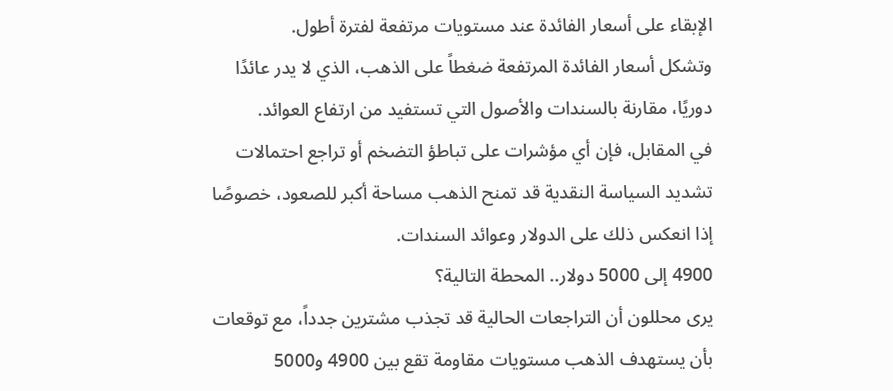الإبقاء على أسعار الفائدة عند مستويات مرتفعة لفترة أطول.
وتشكل أسعار الفائدة المرتفعة ضغطاً على الذهب، الذي لا يدر عائدًا دوريًا، مقارنة بالسندات والأصول التي تستفيد من ارتفاع العوائد.
في المقابل، فإن أي مؤشرات على تباطؤ التضخم أو تراجع احتمالات تشديد السياسة النقدية قد تمنح الذهب مساحة أكبر للصعود، خصوصًا إذا انعكس ذلك على الدولار وعوائد السندات.
4900 إلى 5000 دولار.. المحطة التالية؟
يرى محللون أن التراجعات الحالية قد تجذب مشترين جدداً، مع توقعات بأن يستهدف الذهب مستويات مقاومة تقع بين 4900 و5000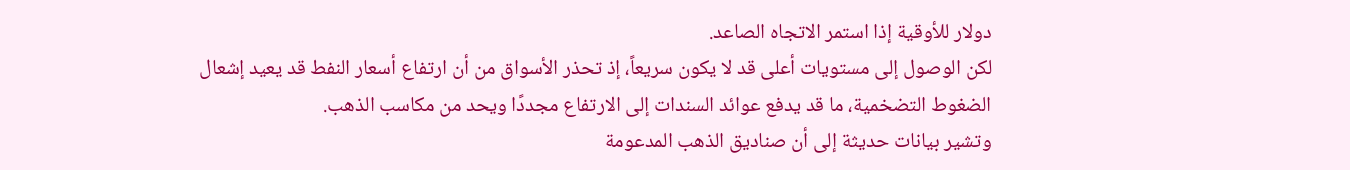دولار للأوقية إذا استمر الاتجاه الصاعد.
لكن الوصول إلى مستويات أعلى قد لا يكون سريعاً، إذ تحذر الأسواق من أن ارتفاع أسعار النفط قد يعيد إشعال الضغوط التضخمية، ما قد يدفع عوائد السندات إلى الارتفاع مجددًا ويحد من مكاسب الذهب.
وتشير بيانات حديثة إلى أن صناديق الذهب المدعومة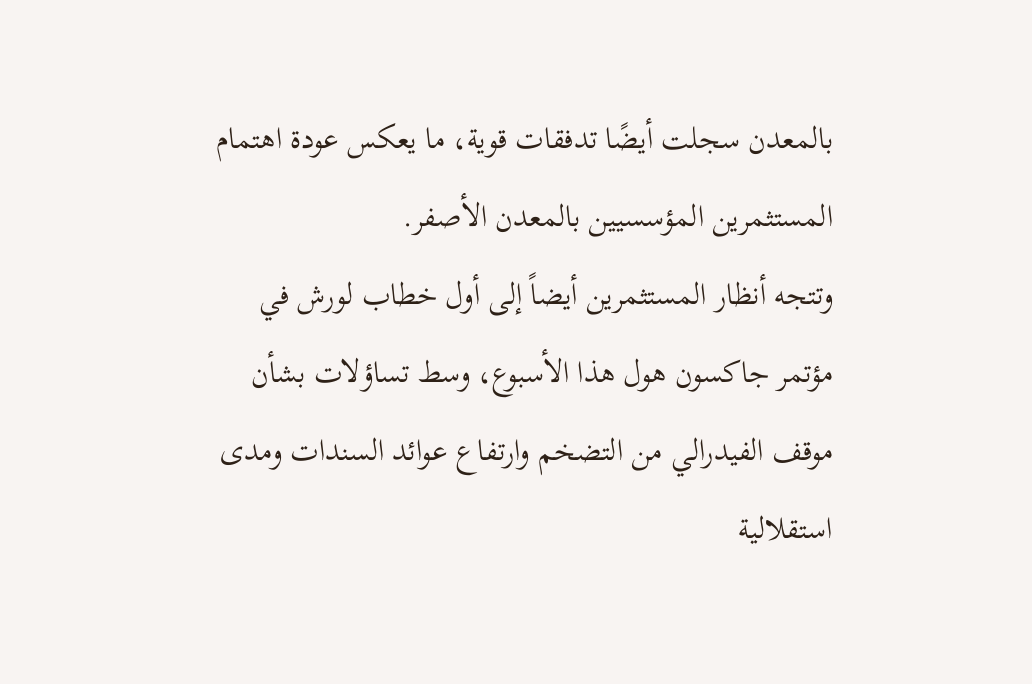بالمعدن سجلت أيضًا تدفقات قوية، ما يعكس عودة اهتمام المستثمرين المؤسسيين بالمعدن الأصفر.
وتتجه أنظار المستثمرين أيضاً إلى أول خطاب لورش في مؤتمر جاكسون هول هذا الأسبوع، وسط تساؤلات بشأن موقف الفيدرالي من التضخم وارتفاع عوائد السندات ومدى استقلالية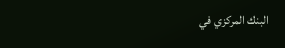البنك المركزي في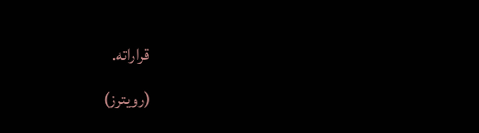قراراته.
(رويترز)